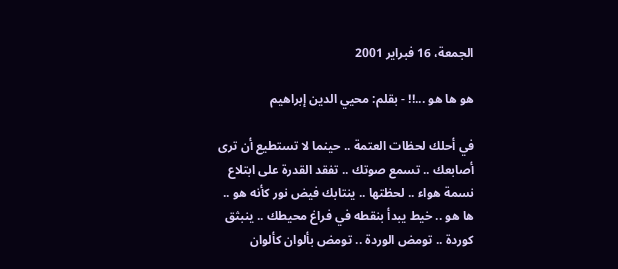الجمعة، 16 فبراير 2001

هو ها هو ...!! - بقلم: محيي الدين إبراهيم

في أحلك لحظات العتمة .. حينما لا تستطيع أن ترى أصابعك .. تسمع صوتك .. تفقد القدرة على ابتلاع نسمة هواء .. لحظتها .. ينتابك فيض نور كأنه هو .. ها هو .. خيط يبدأ بنقطه في فراغ محيطك .. ينبثق كوردة .. تومض الوردة .. تومض بألوان كألوان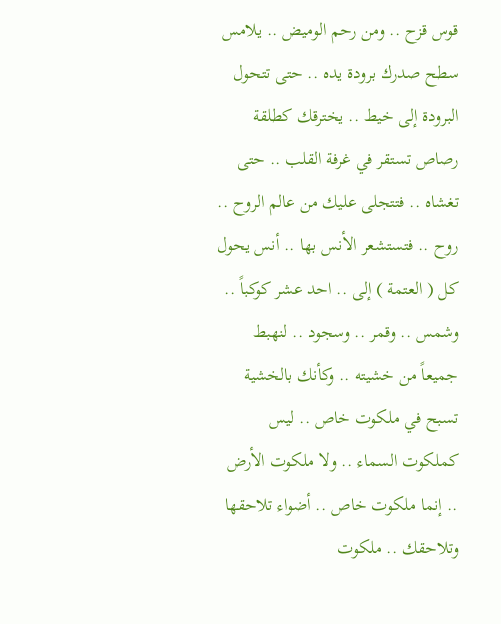قوس قزح .. ومن رحم الوميض .. يلامس سطح صدرك برودة يده .. حتى تتحول البرودة إلى خيط .. يخترقك كطلقة رصاص تستقر في غرفة القلب .. حتى تغشاه .. فتتجلى عليك من عالم الروح .. روح .. فتستشعر الأنس بها .. أنس يحول كل ( العتمة ) إلى .. احد عشر كوكباً .. وشمس .. وقمر .. وسجود .. لنهبط جميعاً من خشيته .. وكأنك بالخشية تسبح في ملكوت خاص .. ليس كملكوت السماء .. ولا ملكوت الأرض .. إنما ملكوت خاص .. أضواء تلاحقها وتلاحقك .. ملكوت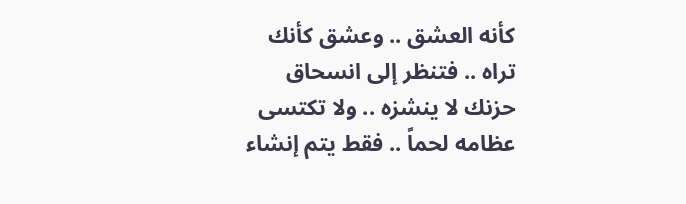كأنه العشق .. وعشق كأنك تراه .. فتنظر إلى انسحاق حزنك لا ينشزه .. ولا تكتسى عظامه لحماً .. فقط يتم إنشاء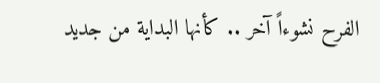الفرح نشوءاً آخر .. كأنها البداية من جديد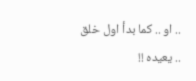.. او .. كما بدأ اول خلق .. يعيده !!